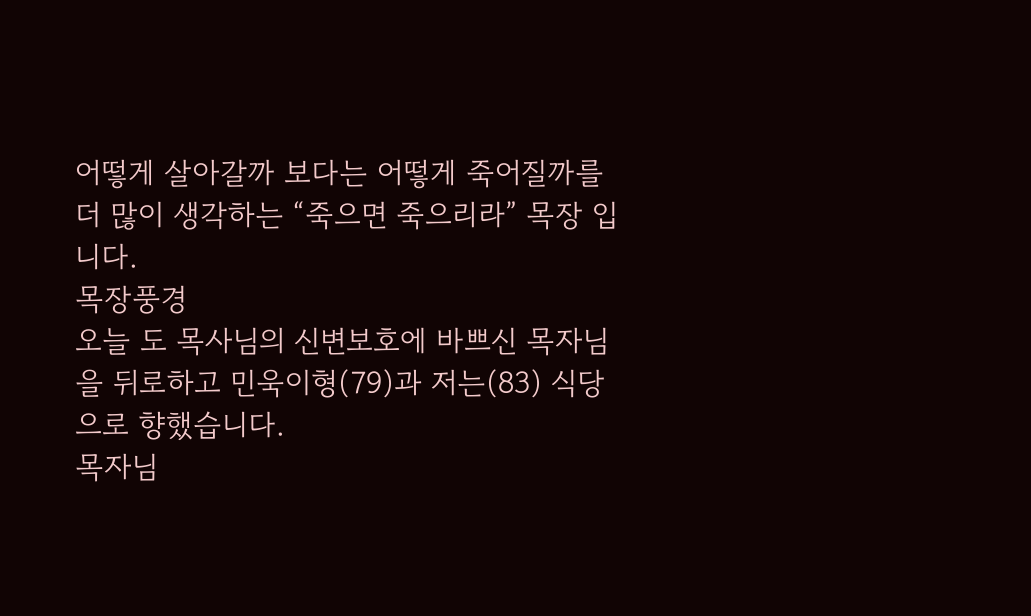어떻게 살아갈까 보다는 어떻게 죽어질까를 더 많이 생각하는 “죽으면 죽으리라” 목장 입니다.
목장풍경
오늘 도 목사님의 신변보호에 바쁘신 목자님을 뒤로하고 민욱이형(79)과 저는(83) 식당으로 향했습니다.
목자님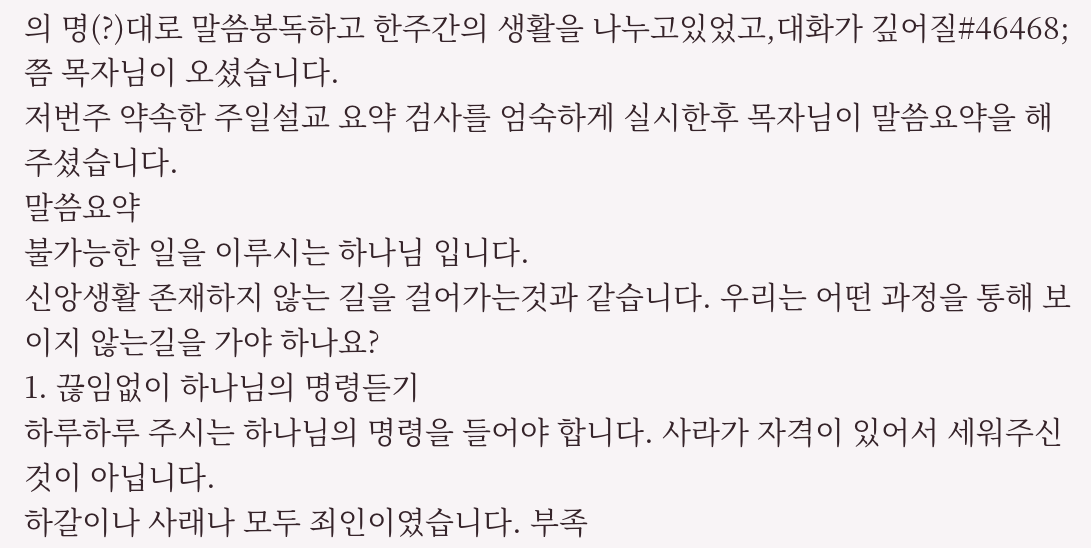의 명(?)대로 말씀봉독하고 한주간의 생활을 나누고있었고,대화가 깊어질#46468;쯤 목자님이 오셨습니다.
저번주 약속한 주일설교 요약 검사를 엄숙하게 실시한후 목자님이 말씀요약을 해주셨습니다.
말씀요약
불가능한 일을 이루시는 하나님 입니다.
신앙생활 존재하지 않는 길을 걸어가는것과 같습니다. 우리는 어떤 과정을 통해 보이지 않는길을 가야 하나요?
1. 끊임없이 하나님의 명령듣기
하루하루 주시는 하나님의 명령을 들어야 합니다. 사라가 자격이 있어서 세워주신 것이 아닙니다.
하갈이나 사래나 모두 죄인이였습니다. 부족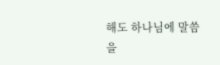해도 하나님에 말씀을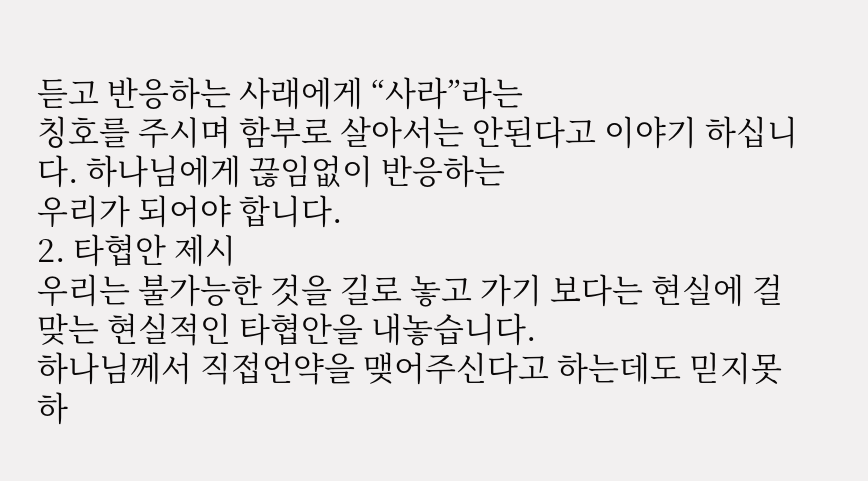듣고 반응하는 사래에게 “사라”라는
칭호를 주시며 함부로 살아서는 안된다고 이야기 하십니다. 하나님에게 끊임없이 반응하는
우리가 되어야 합니다.
2. 타협안 제시
우리는 불가능한 것을 길로 놓고 가기 보다는 현실에 걸맞는 현실적인 타협안을 내놓습니다.
하나님께서 직접언약을 맺어주신다고 하는데도 믿지못하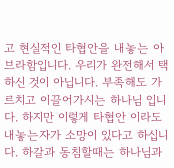고 현실적인 타협안을 내놓는 아브라함입니다. 우리가 완전해서 택하신 것이 아닙니다. 부족해도 가르치고 이끌어가시는 하나님 입니다. 하지만 이렇게 타협안 이라도 내놓는자가 소망이 있다고 하십니다. 하갈과 동침할때는 하나님과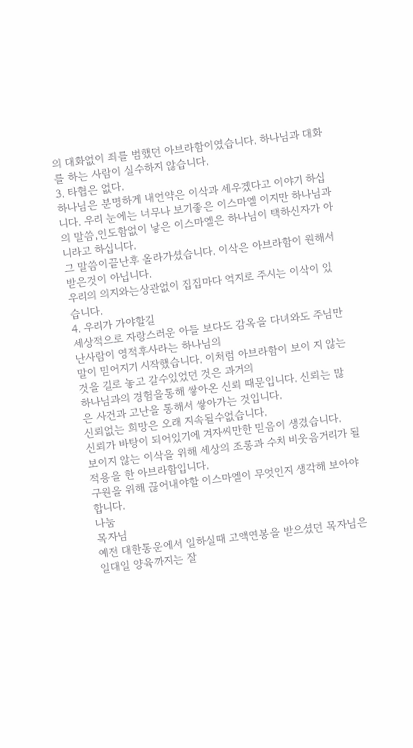의 대화없이 죄를 범했던 아브라함이였습니다. 하나님과 대화를 하는 사람이 실수하지 않습니다.
3. 타협은 없다.
하나님은 분명하게 내언약은 이삭과 세우겠다고 이야기 하십니다. 우리 눈에는 너무나 보기좋은 이스마엘 이지만 하나님과의 말씀,인도함없이 낳은 이스마엘은 하나님이 택하신자가 아니라고 하십니다.
그 말씀이끝난후 올라가셨습니다. 이삭은 아브라함이 원해서 받은것이 아닙니다.
우리의 의지와는상관없이 집집마다 억지로 주시는 이삭이 있습니다.
4. 우리가 가야할길
세상적으로 자랑스러운 아들 보다도 감옥을 다녀와도 주님만난사람이 영적후사라는 하나님의
말이 믿어지기 시작했습니다. 이처럼 아브라함이 보이 지 않는 것을 길로 놓고 갈수있었던 것은 과거의
하나님과의 경험을통해 쌓아온 신뢰 때문입니다. 신뢰는 많은 사건과 고난을 통해서 쌓아가는 것입니다.
신뢰없는 희망은 오래 지속될수없습니다.
신뢰가 바탕이 되어있기에 겨자씨만한 믿음이 생겼습니다.
보이지 않는 이삭을 위해 세상의 조롱과 수치 비웃음거리가 될 적용을 한 아브라함입니다.
구원을 위해 끊어내야할 이스마엘이 무엇인지 생각해 보아야 합니다.
나눔
목자님
예전 대한통운에서 일하실때 고액연봉을 받으셨던 목자님은 일대일 양육까지는 잘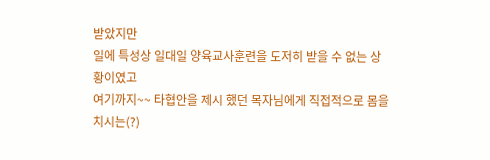받았지만
일에 특성상 일대일 양육교사훈련을 도저히 받을 수 없는 상황이였고
여기까지~~ 타협안을 제시 했던 목자님에게 직접적으로 몸을 치시는(?)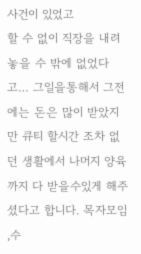사건이 있었고
할 수 없이 직장을 내려놓을 수 밖에 없었다고… 그일을통해서 그전에는 돈은 많이 받았지만 큐티 할시간 조차 없던 생활에서 나머지 양육까지 다 받을수있게 해주셨다고 합니다. 목자모임 ,수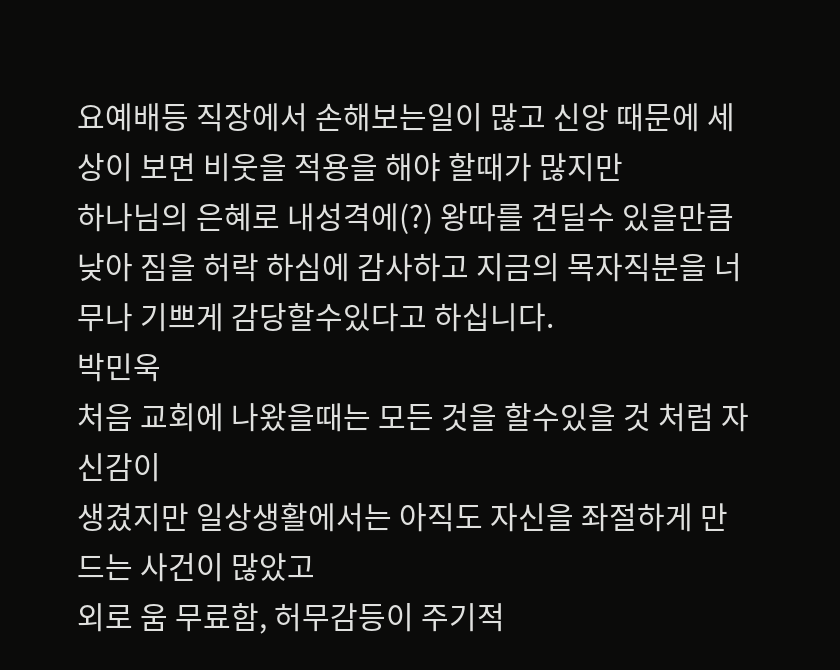요예배등 직장에서 손해보는일이 많고 신앙 때문에 세상이 보면 비웃을 적용을 해야 할때가 많지만
하나님의 은혜로 내성격에(?) 왕따를 견딜수 있을만큼 낮아 짐을 허락 하심에 감사하고 지금의 목자직분을 너무나 기쁘게 감당할수있다고 하십니다.
박민욱
처음 교회에 나왔을때는 모든 것을 할수있을 것 처럼 자신감이
생겼지만 일상생활에서는 아직도 자신을 좌절하게 만드는 사건이 많았고
외로 움 무료함, 허무감등이 주기적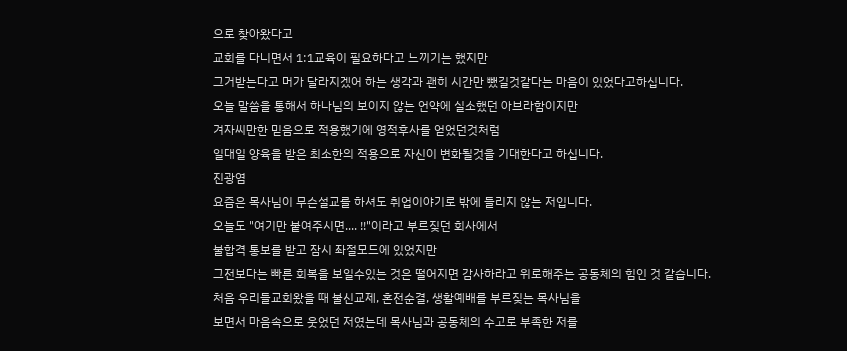으로 찾아왔다고
교회를 다니면서 1:1교육이 필요하다고 느끼기는 했지만
그거받는다고 머가 달라지겠어 하는 생각과 괜히 시간만 뺐길것같다는 마음이 있었다고하십니다.
오늘 말씀을 통해서 하나님의 보이지 않는 언약에 실소했던 아브라함이지만
겨자씨만한 믿음으로 적용했기에 영적후사를 얻었던것처럼
일대일 양육을 받은 최소한의 적용으로 자신이 변화될것을 기대한다고 하십니다.
진광염
요즘은 목사님이 무슨설교를 하셔도 취업이야기로 밖에 들리지 않는 저입니다.
오늘도 "여기만 붙여주시면.... !!"이라고 부르짖던 회사에서
불합격 통보를 받고 잠시 좌절모드에 있었지만
그전보다는 빠른 회복을 보일수있는 것은 떨어지면 감사하라고 위로해주는 공동체의 힘인 것 같습니다.
처음 우리들교회왔을 때 불신교제, 혼전순결, 생활예배를 부르짖는 목사님을
보면서 마음속으로 웃었던 저였는데 목사님과 공동체의 수고로 부족한 저를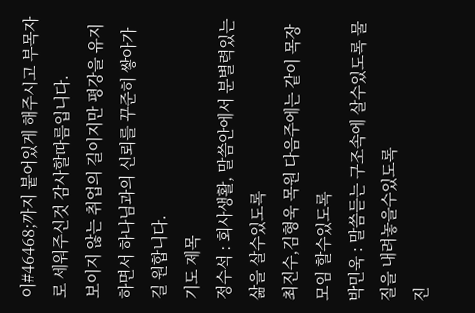이#46468;까지 붙어있게 해주시고 부목자로 세워주신것 감사할따름입니다.
보이지 않는 취업의 길이지만 평강을 유지하면서 하나님과의 신뢰를 꾸준히 쌓아가길 원합니다.
기도 제목
정수석 : 회사생활, 말씀안에서 분별력있는 삶을 살수있도록
최진수,김형욱 목원 다음주에는 같이 목장모임 할수있도록
박민욱 : 말씀듣는 구조속에 살수있도록 물질을 내려놓을수있도록
진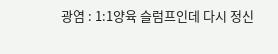광염 : 1:1양육 슬럼프인데 다시 정신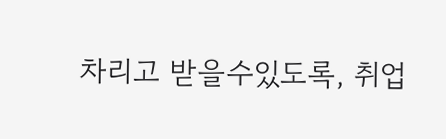차리고 받을수있도록, 취업